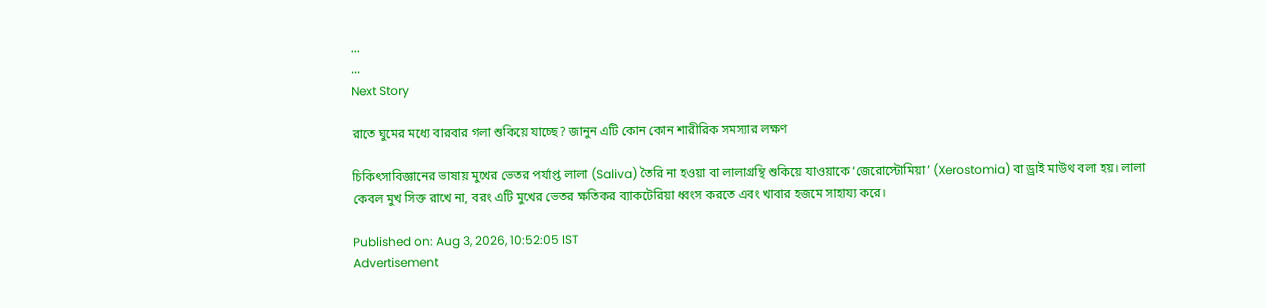...
...
Next Story

রাতে ঘুমের মধ্যে বারবার গলা শুকিয়ে যাচ্ছে? জানুন এটি কোন কোন শারীরিক সমস্যার লক্ষণ

চিকিৎসাবিজ্ঞানের ভাষায় মুখের ভেতর পর্যাপ্ত লালা (Saliva) তৈরি না হওয়া বা লালাগ্রন্থি শুকিয়ে যাওয়াকে ‘জেরোস্টোমিয়া’ (Xerostomia) বা ড্রাই মাউথ বলা হয়। লালা কেবল মুখ সিক্ত রাখে না, বরং এটি মুখের ভেতর ক্ষতিকর ব্যাকটেরিয়া ধ্বংস করতে এবং খাবার হজমে সাহায্য করে।

Published on: Aug 3, 2026, 10:52:05 IST
Advertisement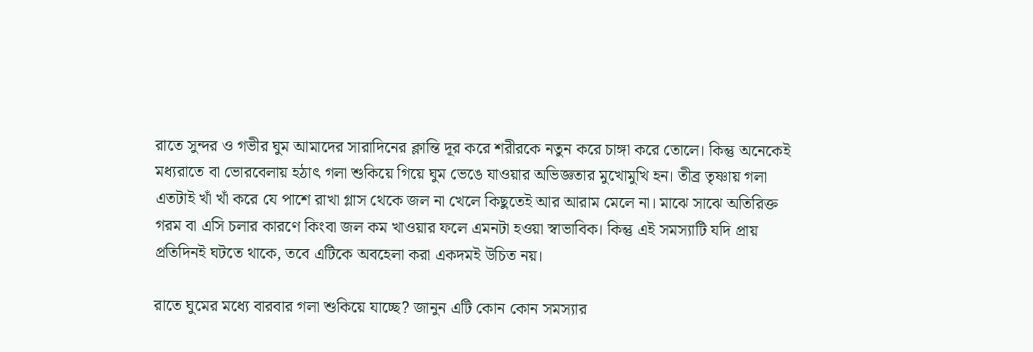রাতে সুন্দর ও গভীর ঘুম আমাদের সারাদিনের ক্লান্তি দূর করে শরীরকে নতুন করে চাঙ্গা করে তোলে। কিন্তু অনেকেই মধ্যরাতে বা ভোরবেলায় হঠাৎ গলা শুকিয়ে গিয়ে ঘুম ভেঙে যাওয়ার অভিজ্ঞতার মুখোমুখি হন। তীব্র তৃষ্ণায় গলা এতটাই খাঁ খাঁ করে যে পাশে রাখা গ্লাস থেকে জল না খেলে কিছুতেই আর আরাম মেলে না। মাঝে সাঝে অতিরিক্ত গরম বা এসি চলার কারণে কিংবা জল কম খাওয়ার ফলে এমনটা হওয়া স্বাভাবিক। কিন্তু এই সমস্যাটি যদি প্রায় প্রতিদিনই ঘটতে থাকে, তবে এটিকে অবহেলা করা একদমই উচিত নয়।

রাতে ঘুমের মধ্যে বারবার গলা শুকিয়ে যাচ্ছে? জানুন এটি কোন কোন সমস্যার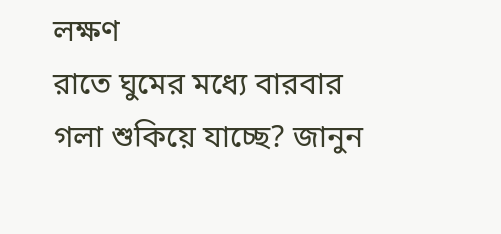লক্ষণ
রাতে ঘুমের মধ্যে বারবার গলা শুকিয়ে যাচ্ছে? জানুন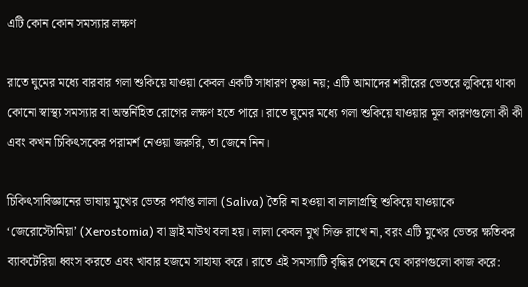এটি কোন কোন সমস্যার লক্ষণ

রাতে ঘুমের মধ্যে বারবার গলা শুকিয়ে যাওয়া কেবল একটি সাধারণ তৃষ্ণা নয়; এটি আমাদের শরীরের ভেতরে লুকিয়ে থাকা কোনো স্বাস্থ্য সমস্যার বা অন্তর্নিহিত রোগের লক্ষণ হতে পারে। রাতে ঘুমের মধ্যে গলা শুকিয়ে যাওয়ার মূল কারণগুলো কী কী এবং কখন চিকিৎসকের পরামর্শ নেওয়া জরুরি, তা জেনে নিন।

চিকিৎসাবিজ্ঞানের ভাষায় মুখের ভেতর পর্যাপ্ত লালা (Saliva) তৈরি না হওয়া বা লালাগ্রন্থি শুকিয়ে যাওয়াকে ‘জেরোস্টোমিয়া’ (Xerostomia) বা ড্রাই মাউথ বলা হয়। লালা কেবল মুখ সিক্ত রাখে না, বরং এটি মুখের ভেতর ক্ষতিকর ব্যাকটেরিয়া ধ্বংস করতে এবং খাবার হজমে সাহায্য করে। রাতে এই সমস্যাটি বৃদ্ধির পেছনে যে কারণগুলো কাজ করে: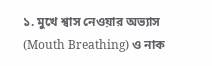১. মুখে শ্বাস নেওয়ার অভ্যাস (Mouth Breathing) ও নাক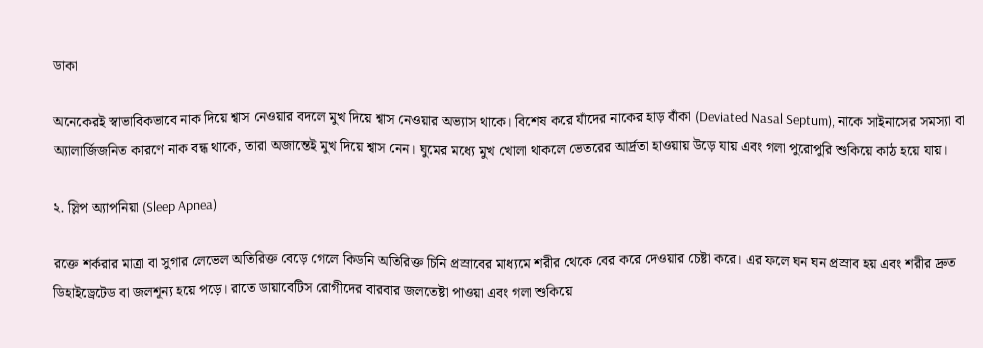ডাকা

অনেকেরই স্বাভাবিকভাবে নাক দিয়ে শ্বাস নেওয়ার বদলে মুখ দিয়ে শ্বাস নেওয়ার অভ্যাস থাকে। বিশেষ করে যাঁদের নাকের হাড় বাঁকা (Deviated Nasal Septum), নাকে সাইনাসের সমস্যা বা অ্যালার্জিজনিত কারণে নাক বন্ধ থাকে, তারা অজান্তেই মুখ দিয়ে শ্বাস নেন। ঘুমের মধ্যে মুখ খোলা থাকলে ভেতরের আর্দ্রতা হাওয়ায় উড়ে যায় এবং গলা পুরোপুরি শুকিয়ে কাঠ হয়ে যায়।

২. স্লিপ অ্যাপনিয়া (Sleep Apnea)

রক্তে শর্করার মাত্রা বা সুগার লেভেল অতিরিক্ত বেড়ে গেলে কিডনি অতিরিক্ত চিনি প্রস্রাবের মাধ্যমে শরীর থেকে বের করে দেওয়ার চেষ্টা করে। এর ফলে ঘন ঘন প্রস্রাব হয় এবং শরীর দ্রুত ডিহাইড্রেটেড বা জলশূন্য হয়ে পড়ে। রাতে ডায়াবেটিস রোগীদের বারবার জলতেষ্টা পাওয়া এবং গলা শুকিয়ে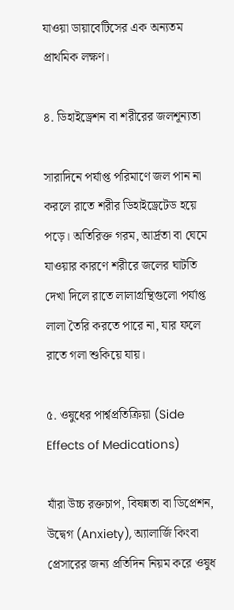যাওয়া ডায়াবেটিসের এক অন্যতম প্রাথমিক লক্ষণ।

৪. ডিহাইড্রেশন বা শরীরের জলশূন্যতা

সারাদিনে পর্যাপ্ত পরিমাণে জল পান না করলে রাতে শরীর ডিহাইড্রেটেড হয়ে পড়ে। অতিরিক্ত গরম, আর্দ্রতা বা ঘেমে যাওয়ার কারণে শরীরে জলের ঘাটতি দেখা দিলে রাতে লালাগ্রন্থিগুলো পর্যাপ্ত লালা তৈরি করতে পারে না, যার ফলে রাতে গলা শুকিয়ে যায়।

৫. ওষুধের পার্শ্বপ্রতিক্রিয়া (Side Effects of Medications)

যাঁরা উচ্চ রক্তচাপ, বিষন্নতা বা ডিপ্রেশন, উদ্বেগ (Anxiety), অ্যালার্জি কিংবা প্রেসারের জন্য প্রতিদিন নিয়ম করে ওষুধ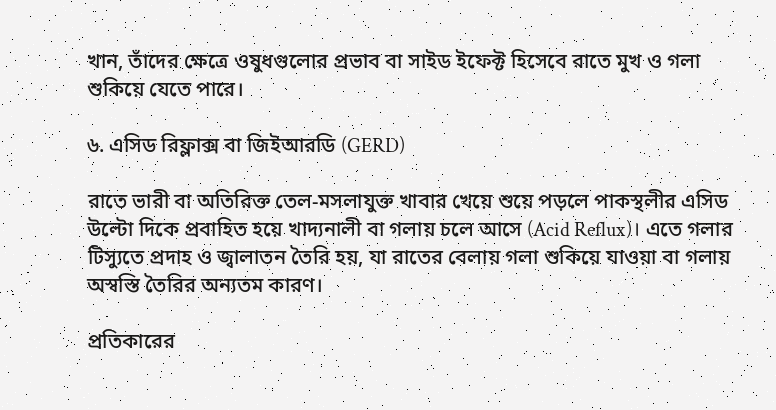খান, তাঁদের ক্ষেত্রে ওষুধগুলোর প্রভাব বা সাইড ইফেক্ট হিসেবে রাতে মুখ ও গলা শুকিয়ে যেতে পারে।

৬. এসিড রিফ্লাক্স বা জিইআরডি (GERD)

রাতে ভারী বা অতিরিক্ত তেল-মসলাযুক্ত খাবার খেয়ে শুয়ে পড়লে পাকস্থলীর এসিড উল্টো দিকে প্রবাহিত হয়ে খাদ্যনালী বা গলায় চলে আসে (Acid Reflux)। এতে গলার টিস্যুতে প্রদাহ ও জ্বালাতন তৈরি হয়, যা রাতের বেলায় গলা শুকিয়ে যাওয়া বা গলায় অস্বস্তি তৈরির অন্যতম কারণ।

প্রতিকারের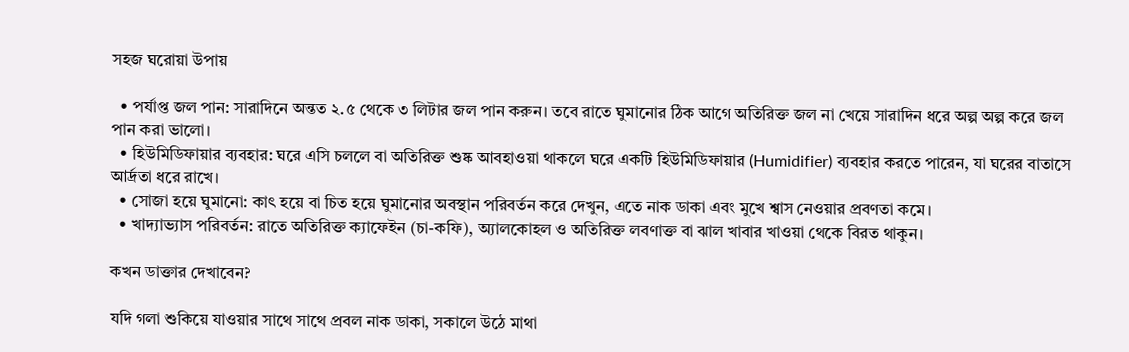সহজ ঘরোয়া উপায়

  • পর্যাপ্ত জল পান: সারাদিনে অন্তত ২.৫ থেকে ৩ লিটার জল পান করুন। তবে রাতে ঘুমানোর ঠিক আগে অতিরিক্ত জল না খেয়ে সারাদিন ধরে অল্প অল্প করে জল পান করা ভালো।
  • হিউমিডিফায়ার ব্যবহার: ঘরে এসি চললে বা অতিরিক্ত শুষ্ক আবহাওয়া থাকলে ঘরে একটি হিউমিডিফায়ার (Humidifier) ব্যবহার করতে পারেন, যা ঘরের বাতাসে আর্দ্রতা ধরে রাখে।
  • সোজা হয়ে ঘুমানো: কাৎ হয়ে বা চিত হয়ে ঘুমানোর অবস্থান পরিবর্তন করে দেখুন, এতে নাক ডাকা এবং মুখে শ্বাস নেওয়ার প্রবণতা কমে।
  • খাদ্যাভ্যাস পরিবর্তন: রাতে অতিরিক্ত ক্যাফেইন (চা-কফি), অ্যালকোহল ও অতিরিক্ত লবণাক্ত বা ঝাল খাবার খাওয়া থেকে বিরত থাকুন।

কখন ডাক্তার দেখাবেন?

যদি গলা শুকিয়ে যাওয়ার সাথে সাথে প্রবল নাক ডাকা, সকালে উঠে মাথা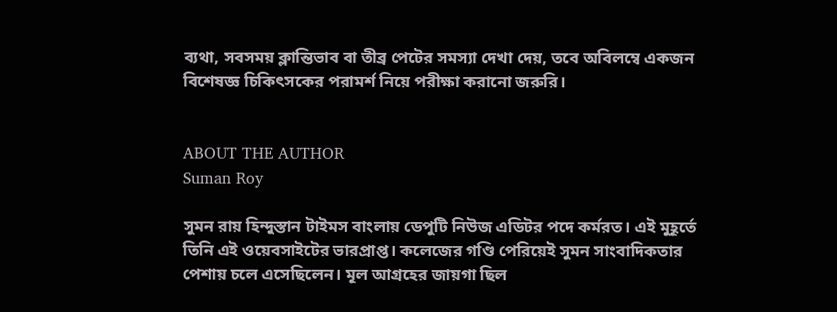ব্যথা, সবসময় ক্লান্তিভাব বা তীব্র পেটের সমস্যা দেখা দেয়, তবে অবিলম্বে একজন বিশেষজ্ঞ চিকিৎসকের পরামর্শ নিয়ে পরীক্ষা করানো জরুরি।


ABOUT THE AUTHOR
Suman Roy

সুমন রায় হিন্দুস্তান টাইমস বাংলায় ডেপুটি নিউজ এডিটর পদে কর্মরত। এই মুহূর্তে তিনি এই ওয়েবসাইটের ভারপ্রাপ্ত। কলেজের গণ্ডি পেরিয়েই সুমন সাংবাদিকতার পেশায় চলে এসেছিলেন। মূল আগ্রহের জায়গা ছিল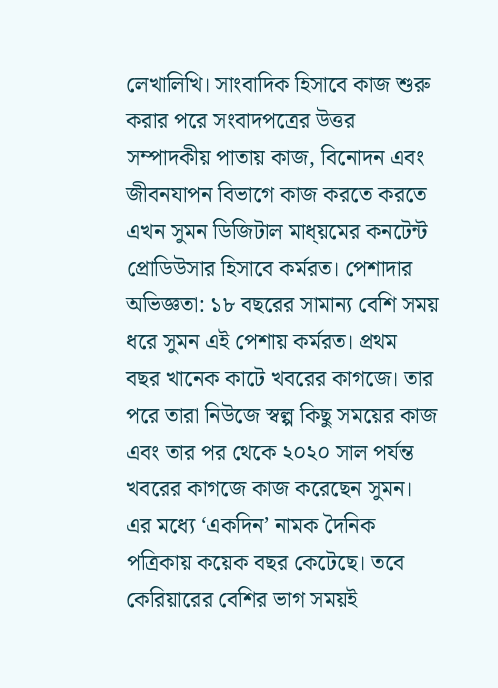লেখালিখি। সাংবাদিক হিসাবে কাজ শুরু করার পরে সংবাদপত্রের উত্তর সম্পাদকীয় পাতায় কাজ, বিনোদন এবং জীবনযাপন বিভাগে কাজ করতে করতে এখন সুমন ডিজিটাল মাধ্য়মের কনটেন্ট প্রোডিউসার হিসাবে কর্মরত। পেশাদার অভিজ্ঞতা: ১৮ বছরের সামান্য বেশি সময় ধরে সুমন এই পেশায় কর্মরত। প্রথম বছর খানেক কাটে খবরের কাগজে। তার পরে তারা নিউজে স্বল্প কিছু সময়ের কাজ এবং তার পর থেকে ২০২০ সাল পর্যন্ত খবরের কাগজে কাজ করেছেন সুমন। এর মধ্যে ‘একদিন’ নামক দৈনিক পত্রিকায় কয়েক বছর কেটেছে। তবে কেরিয়ারের বেশির ভাগ সময়ই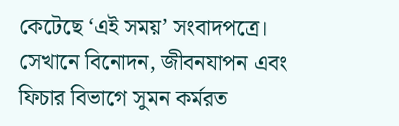কেটেছে ‘এই সময়’ সংবাদপত্রে। সেখানে বিনোদন, জীবনযাপন এবং ফিচার বিভাগে সুমন কর্মরত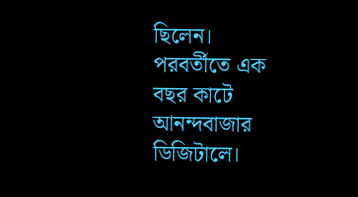ছিলেন। পরবর্তীতে এক বছর কাটে আনন্দবাজার ডিজিটালে।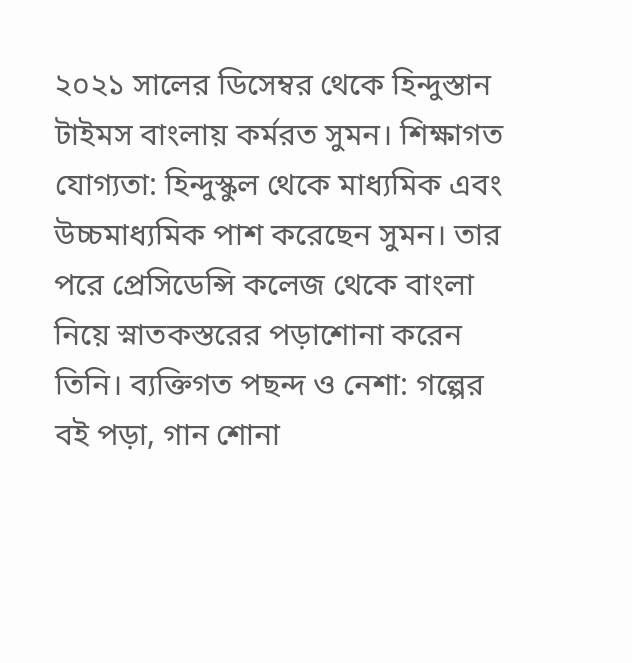২০২১ সালের ডিসেম্বর থেকে হিন্দুস্তান টাইমস বাংলায় কর্মরত সুমন। শিক্ষাগত যোগ্যতা: হিন্দুস্কুল থেকে মাধ্যমিক এবং উচ্চমাধ্যমিক পাশ করেছেন সুমন। তার পরে প্রেসিডেন্সি কলেজ থেকে বাংলা নিয়ে স্নাতকস্তরের পড়াশোনা করেন তিনি। ব্যক্তিগত পছন্দ ও নেশা: গল্পের বই পড়া, গান শোনা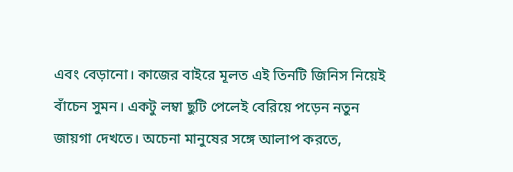এবং বেড়ানো। কাজের বাইরে মূলত এই তিনটি জিনিস নিয়েই বাঁচেন সুমন। একটু লম্বা ছুটি পেলেই বেরিয়ে পড়েন নতুন জায়গা দেখতে। অচেনা মানুষের সঙ্গে আলাপ করতে,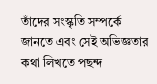তাঁদের সংস্কৃতি সম্পর্কে জানতে এবং সেই অভিজ্ঞতার কথা লিখতে পছন্দ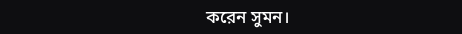করেন সুমন।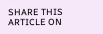SHARE THIS ARTICLE ON